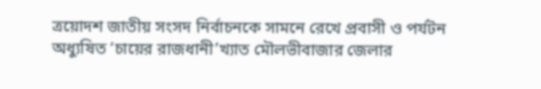ত্রয়োদশ জাতীয় সংসদ নির্বাচনকে সামনে রেখে প্রবাসী ও পর্যটন অধ্যুষিত ‘চায়ের রাজধানী’খ্যাত মৌলভীবাজার জেলার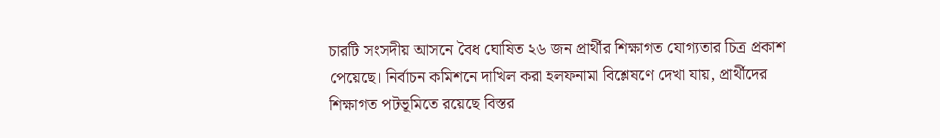চারটি সংসদীয় আসনে বৈধ ঘোষিত ২৬ জন প্রার্থীর শিক্ষাগত যোগ্যতার চিত্র প্রকাশ পেয়েছে। নির্বাচন কমিশনে দাখিল করা হলফনামা বিশ্লেষণে দেখা যায়, প্রার্থীদের শিক্ষাগত পটভূমিতে রয়েছে বিস্তর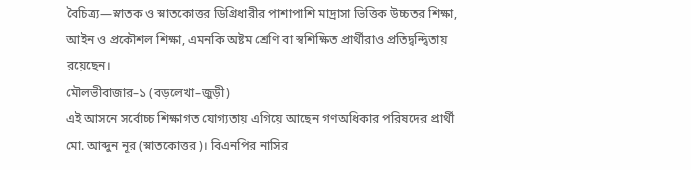বৈচিত্র্য—স্নাতক ও স্নাতকোত্তর ডিগ্রিধারীর পাশাপাশি মাদ্রাসা ভিত্তিক উচ্চতর শিক্ষা, আইন ও প্রকৌশল শিক্ষা, এমনকি অষ্টম শ্রেণি বা স্বশিক্ষিত প্রার্থীরাও প্রতিদ্বন্দ্বিতায় রয়েছেন।
মৌলভীবাজার–১ (বড়লেখা–জুড়ী)
এই আসনে সর্বোচ্চ শিক্ষাগত যোগ্যতায় এগিয়ে আছেন গণঅধিকার পরিষদের প্রার্থী মো. আব্দুন নূর (স্নাতকোত্তর)। বিএনপির নাসির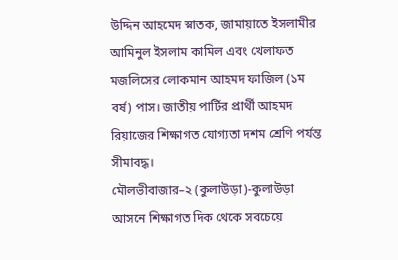উদ্দিন আহমেদ স্নাতক, জামায়াতে ইসলামীর আমিনুল ইসলাম কামিল এবং খেলাফত মজলিসের লোকমান আহমদ ফাজিল (১ম বর্ষ) পাস। জাতীয় পার্টির প্রার্থী আহমদ রিয়াজের শিক্ষাগত যোগ্যতা দশম শ্রেণি পর্যন্ত সীমাবদ্ধ।
মৌলভীবাজার–২ (কুলাউড়া)-কুলাউড়া আসনে শিক্ষাগত দিক থেকে সবচেয়ে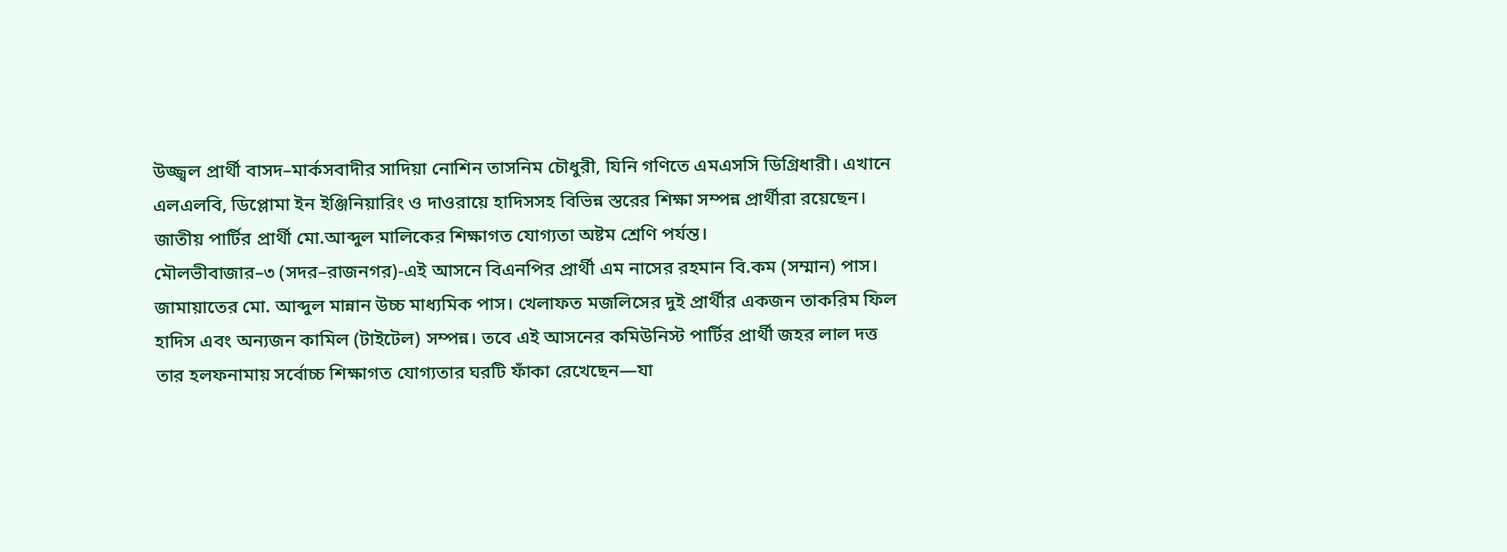উজ্জ্বল প্রার্থী বাসদ–মার্কসবাদীর সাদিয়া নোশিন তাসনিম চৌধুরী, যিনি গণিতে এমএসসি ডিগ্রিধারী। এখানে এলএলবি, ডিপ্লোমা ইন ইঞ্জিনিয়ারিং ও দাওরায়ে হাদিসসহ বিভিন্ন স্তরের শিক্ষা সম্পন্ন প্রার্থীরা রয়েছেন। জাতীয় পার্টির প্রার্থী মো.আব্দুল মালিকের শিক্ষাগত যোগ্যতা অষ্টম শ্রেণি পর্যন্ত।
মৌলভীবাজার–৩ (সদর–রাজনগর)-এই আসনে বিএনপির প্রার্থী এম নাসের রহমান বি.কম (সম্মান) পাস। জামায়াতের মো. আব্দুল মান্নান উচ্চ মাধ্যমিক পাস। খেলাফত মজলিসের দুই প্রার্থীর একজন তাকরিম ফিল হাদিস এবং অন্যজন কামিল (টাইটেল) সম্পন্ন। তবে এই আসনের কমিউনিস্ট পার্টির প্রার্থী জহর লাল দত্ত তার হলফনামায় সর্বোচ্চ শিক্ষাগত যোগ্যতার ঘরটি ফাঁকা রেখেছেন—যা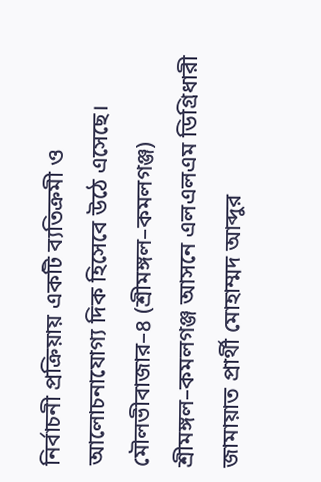নির্বাচনী প্রক্রিয়ায় একটি ব্যতিক্রমী ও আলোচনাযোগ্য দিক হিসেবে উঠে এসেছে।
মৌলভীবাজার–৪ (শ্রীমঙ্গল–কমলগঞ্জ)
শ্রীমঙ্গল–কমলগঞ্জ আসনে এলএলএম ডিগ্রিধারী জামায়াত প্রার্থী মোহাম্মদ আব্দুর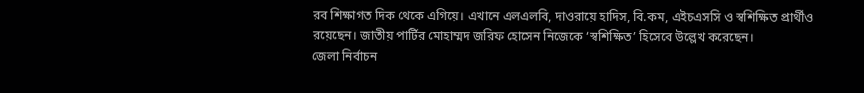রব শিক্ষাগত দিক থেকে এগিয়ে। এখানে এলএলবি, দাওরায়ে হাদিস, বি.কম, এইচএসসি ও স্বশিক্ষিত প্রার্থীও রয়েছেন। জাতীয় পার্টির মোহাম্মদ জরিফ হোসেন নিজেকে ‘স্বশিক্ষিত’ হিসেবে উল্লেখ করেছেন।
জেলা নির্বাচন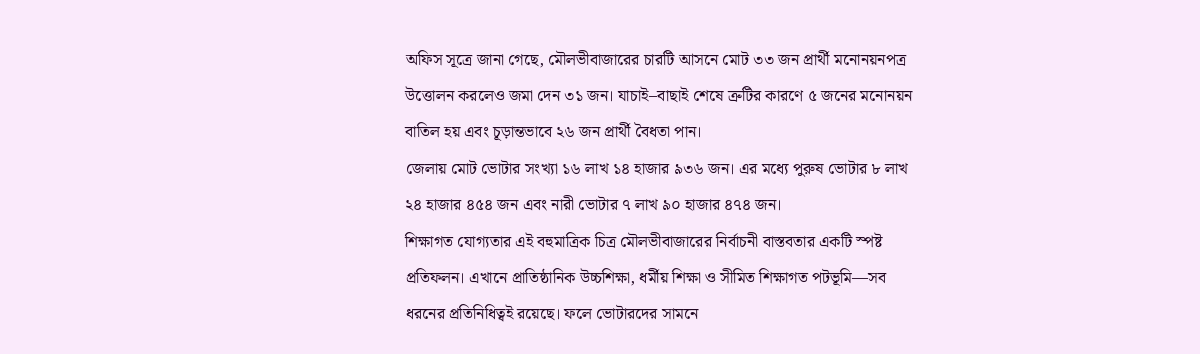অফিস সূত্রে জানা গেছে, মৌলভীবাজারের চারটি আসনে মোট ৩৩ জন প্রার্থী মনোনয়নপত্র উত্তোলন করলেও জমা দেন ৩১ জন। যাচাই–বাছাই শেষে ত্রুটির কারণে ৫ জনের মনোনয়ন বাতিল হয় এবং চূড়ান্তভাবে ২৬ জন প্রার্থী বৈধতা পান।
জেলায় মোট ভোটার সংখ্যা ১৬ লাখ ১৪ হাজার ৯৩৬ জন। এর মধ্যে পুরুষ ভোটার ৮ লাখ ২৪ হাজার ৪৫৪ জন এবং নারী ভোটার ৭ লাখ ৯০ হাজার ৪৭৪ জন।
শিক্ষাগত যোগ্যতার এই বহুমাত্রিক চিত্র মৌলভীবাজারের নির্বাচনী বাস্তবতার একটি স্পষ্ট প্রতিফলন। এখানে প্রাতিষ্ঠানিক উচ্চশিক্ষা, ধর্মীয় শিক্ষা ও সীমিত শিক্ষাগত পটভূমি—সব ধরনের প্রতিনিধিত্বই রয়েছে। ফলে ভোটারদের সামনে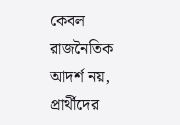কেবল রাজনৈতিক আদর্শ নয়, প্রার্থীদের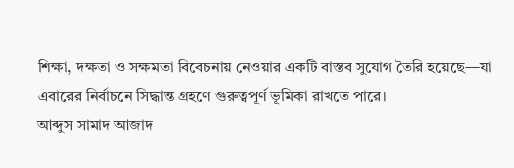শিক্ষা, দক্ষতা ও সক্ষমতা বিবেচনায় নেওয়ার একটি বাস্তব সুযোগ তৈরি হয়েছে—যা এবারের নির্বাচনে সিদ্ধান্ত গ্রহণে গুরুত্বপূর্ণ ভূমিকা রাখতে পারে।
আব্দুস সামাদ আজাদ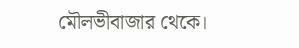মৌলভীবাজার থেকে।